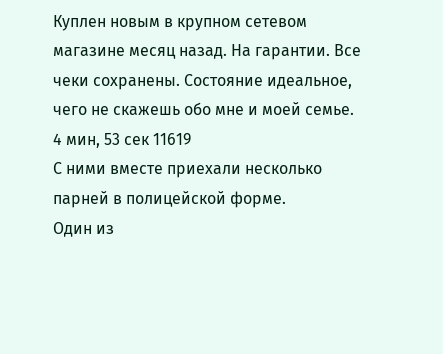Куплен новым в крупном сетевом магазине месяц назад. На гарантии. Все чеки сохранены. Состояние идеальное, чего не скажешь обо мне и моей семье.
4 мин, 53 сек 11619
С ними вместе приехали несколько парней в полицейской форме.
Один из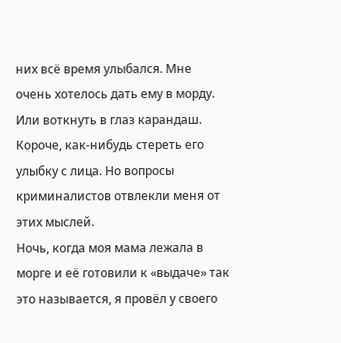них всё время улыбался. Мне очень хотелось дать ему в морду. Или воткнуть в глаз карандаш. Короче, как-нибудь стереть его улыбку с лица. Но вопросы криминалистов отвлекли меня от этих мыслей.
Ночь, когда моя мама лежала в морге и её готовили к «выдаче» так это называется, я провёл у своего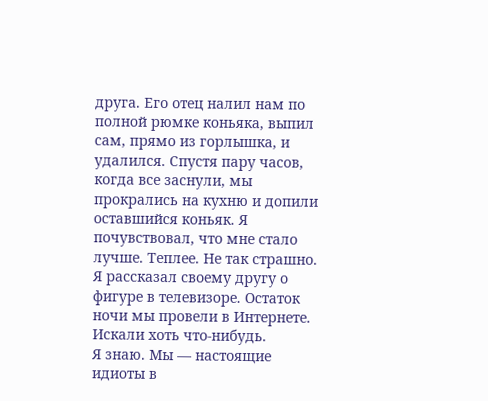друга. Его отец налил нам по полной рюмке коньяка, выпил сам, прямо из горлышка, и удалился. Спустя пару часов, когда все заснули, мы прокрались на кухню и допили оставшийся коньяк. Я почувствовал, что мне стало лучше. Теплее. Не так страшно.
Я рассказал своему другу о фигуре в телевизоре. Остаток ночи мы провели в Интернете. Искали хоть что-нибудь.
Я знаю. Мы — настоящие идиоты в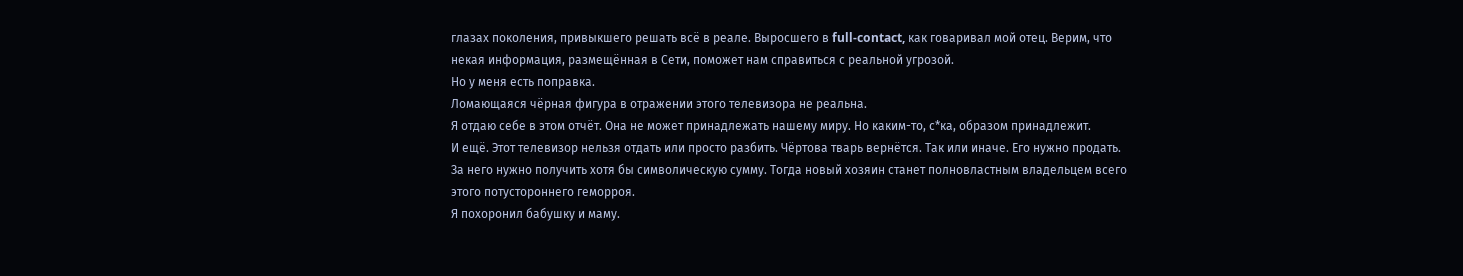глазах поколения, привыкшего решать всё в реале. Выросшего в full-contact, как говаривал мой отец. Верим, что некая информация, размещённая в Сети, поможет нам справиться с реальной угрозой.
Но у меня есть поправка.
Ломающаяся чёрная фигура в отражении этого телевизора не реальна.
Я отдаю себе в этом отчёт. Она не может принадлежать нашему миру. Но каким-то, с*ка, образом принадлежит.
И ещё. Этот телевизор нельзя отдать или просто разбить. Чёртова тварь вернётся. Так или иначе. Его нужно продать. За него нужно получить хотя бы символическую сумму. Тогда новый хозяин станет полновластным владельцем всего этого потустороннего геморроя.
Я похоронил бабушку и маму.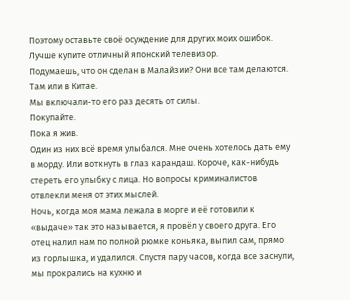Поэтому оставьте своё осуждение для других моих ошибок.
Лучше купите отличный японский телевизор.
Подумаешь, что он сделан в Малайзии? Они все там делаются. Там или в Китае.
Мы включали-то его раз десять от силы.
Покупайте.
Пока я жив.
Один из них всё время улыбался. Мне очень хотелось дать ему в морду. Или воткнуть в глаз карандаш. Короче, как-нибудь стереть его улыбку с лица. Но вопросы криминалистов отвлекли меня от этих мыслей.
Ночь, когда моя мама лежала в морге и её готовили к «выдаче» так это называется, я провёл у своего друга. Его отец налил нам по полной рюмке коньяка, выпил сам, прямо из горлышка, и удалился. Спустя пару часов, когда все заснули, мы прокрались на кухню и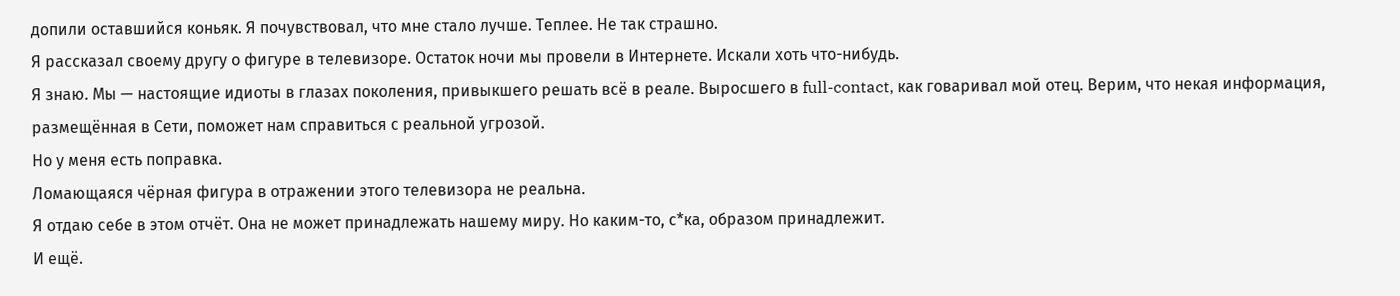допили оставшийся коньяк. Я почувствовал, что мне стало лучше. Теплее. Не так страшно.
Я рассказал своему другу о фигуре в телевизоре. Остаток ночи мы провели в Интернете. Искали хоть что-нибудь.
Я знаю. Мы — настоящие идиоты в глазах поколения, привыкшего решать всё в реале. Выросшего в full-contact, как говаривал мой отец. Верим, что некая информация, размещённая в Сети, поможет нам справиться с реальной угрозой.
Но у меня есть поправка.
Ломающаяся чёрная фигура в отражении этого телевизора не реальна.
Я отдаю себе в этом отчёт. Она не может принадлежать нашему миру. Но каким-то, с*ка, образом принадлежит.
И ещё.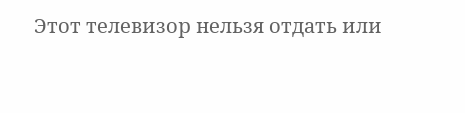Этот телевизор нельзя отдать или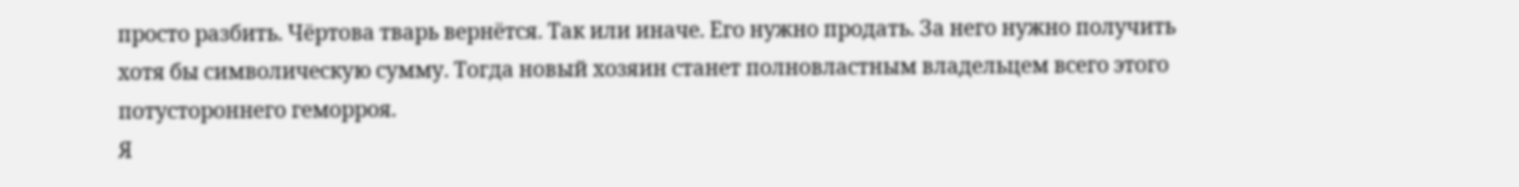просто разбить. Чёртова тварь вернётся. Так или иначе. Его нужно продать. За него нужно получить хотя бы символическую сумму. Тогда новый хозяин станет полновластным владельцем всего этого потустороннего геморроя.
Я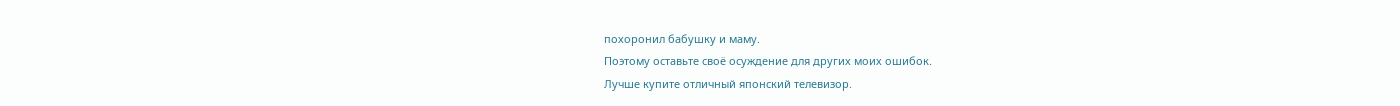похоронил бабушку и маму.
Поэтому оставьте своё осуждение для других моих ошибок.
Лучше купите отличный японский телевизор.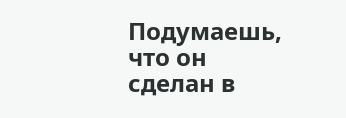Подумаешь, что он сделан в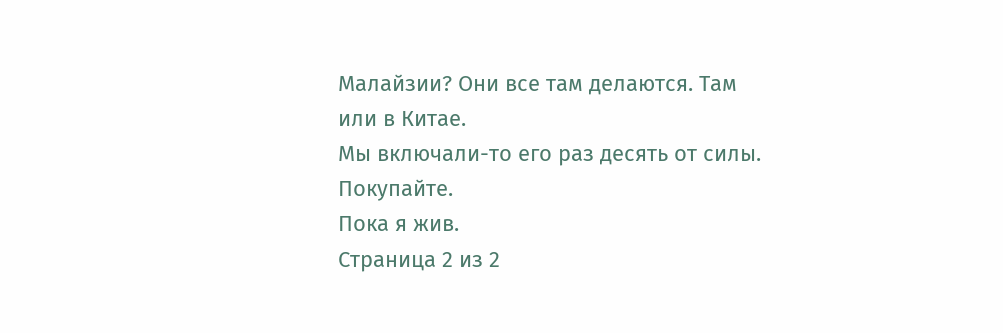Малайзии? Они все там делаются. Там или в Китае.
Мы включали-то его раз десять от силы.
Покупайте.
Пока я жив.
Страница 2 из 2